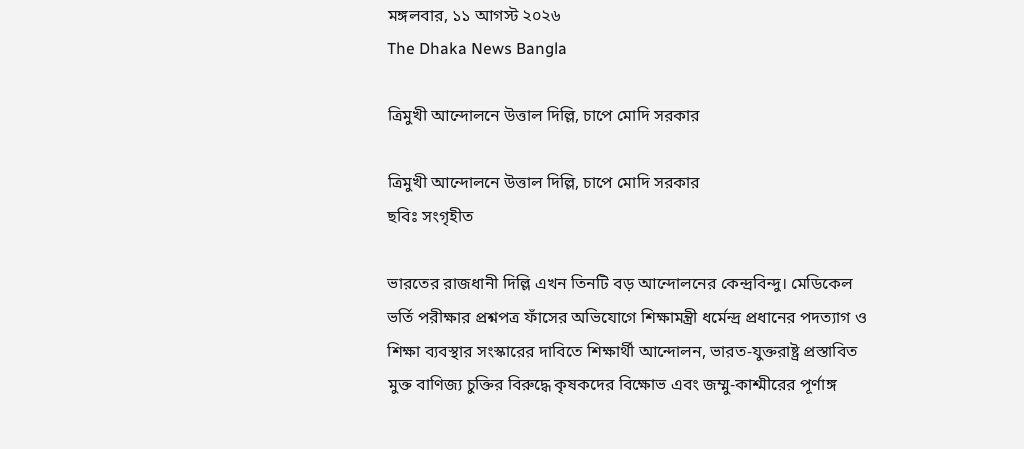মঙ্গলবার, ১১ আগস্ট ২০২৬
The Dhaka News Bangla

ত্রিমুখী আন্দোলনে উত্তাল দিল্লি, চাপে মোদি সরকার

ত্রিমুখী আন্দোলনে উত্তাল দিল্লি, চাপে মোদি সরকার
ছবিঃ সংগৃহীত

ভারতের রাজধানী দিল্লি এখন তিনটি বড় আন্দোলনের কেন্দ্রবিন্দু। মেডিকেল ভর্তি পরীক্ষার প্রশ্নপত্র ফাঁসের অভিযোগে শিক্ষামন্ত্রী ধর্মেন্দ্র প্রধানের পদত্যাগ ও শিক্ষা ব্যবস্থার সংস্কারের দাবিতে শিক্ষার্থী আন্দোলন, ভারত-যুক্তরাষ্ট্র প্রস্তাবিত মুক্ত বাণিজ্য চুক্তির বিরুদ্ধে কৃষকদের বিক্ষোভ এবং জম্মু-কাশ্মীরের পূর্ণাঙ্গ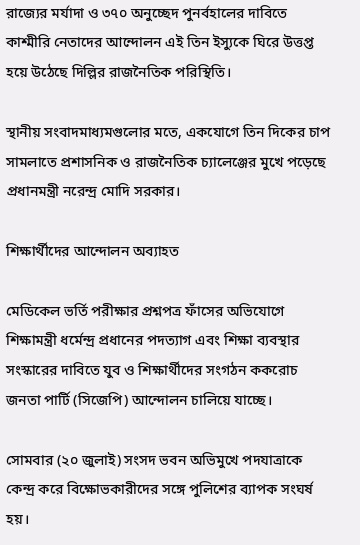রাজ্যের মর্যাদা ও ৩৭০ অনুচ্ছেদ পুনর্বহালের দাবিতে কাশ্মীরি নেতাদের আন্দোলন এই তিন ইস্যুকে ঘিরে উত্তপ্ত হয়ে উঠেছে দিল্লির রাজনৈতিক পরিস্থিতি।

স্থানীয় সংবাদমাধ্যমগুলোর মতে, একযোগে তিন দিকের চাপ সামলাতে প্রশাসনিক ও রাজনৈতিক চ্যালেঞ্জের মুখে পড়েছে প্রধানমন্ত্রী নরেন্দ্র মোদি সরকার।

শিক্ষার্থীদের আন্দোলন অব্যাহত

মেডিকেল ভর্তি পরীক্ষার প্রশ্নপত্র ফাঁসের অভিযোগে শিক্ষামন্ত্রী ধর্মেন্দ্র প্রধানের পদত্যাগ এবং শিক্ষা ব্যবস্থার সংস্কারের দাবিতে যুব ও শিক্ষার্থীদের সংগঠন ককরোচ জনতা পার্টি (সিজেপি) আন্দোলন চালিয়ে যাচ্ছে।

সোমবার (২০ জুলাই) সংসদ ভবন অভিমুখে পদযাত্রাকে কেন্দ্র করে বিক্ষোভকারীদের সঙ্গে পুলিশের ব্যাপক সংঘর্ষ হয়।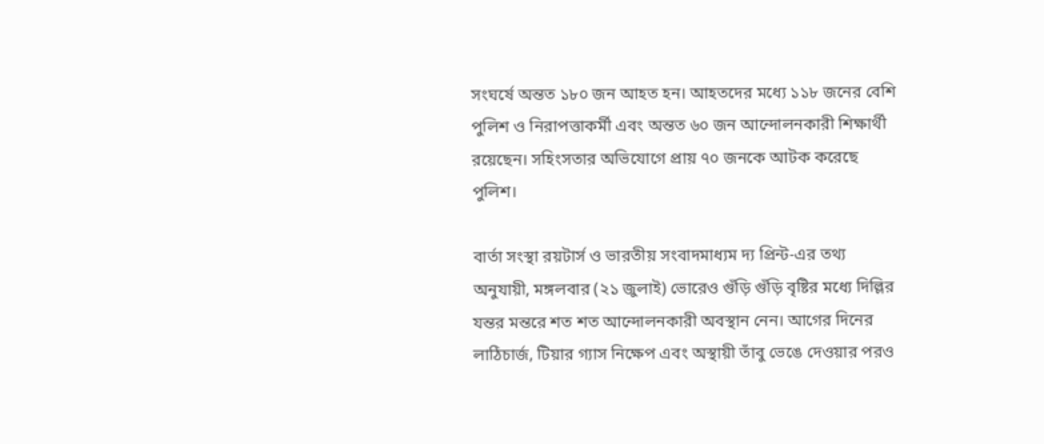সংঘর্ষে অন্তত ১৮০ জন আহত হন। আহতদের মধ্যে ১১৮ জনের বেশি পুলিশ ও নিরাপত্তাকর্মী এবং অন্তত ৬০ জন আন্দোলনকারী শিক্ষার্থী রয়েছেন। সহিংসতার অভিযোগে প্রায় ৭০ জনকে আটক করেছে পুলিশ।

বার্তা সংস্থা রয়টার্স ও ভারতীয় সংবাদমাধ্যম দ্য প্রিন্ট-এর তথ্য অনুযায়ী, মঙ্গলবার (২১ জুলাই) ভোরেও গুঁড়ি গুঁড়ি বৃষ্টির মধ্যে দিল্লির যন্তর মন্তরে শত শত আন্দোলনকারী অবস্থান নেন। আগের দিনের লাঠিচার্জ, টিয়ার গ্যাস নিক্ষেপ এবং অস্থায়ী তাঁবু ভেঙে দেওয়ার পরও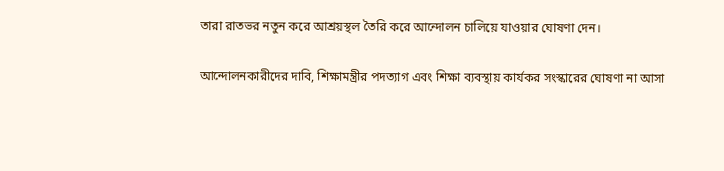তারা রাতভর নতুন করে আশ্রয়স্থল তৈরি করে আন্দোলন চালিয়ে যাওয়ার ঘোষণা দেন।

আন্দোলনকারীদের দাবি, শিক্ষামন্ত্রীর পদত্যাগ এবং শিক্ষা ব্যবস্থায় কার্যকর সংস্কারের ঘোষণা না আসা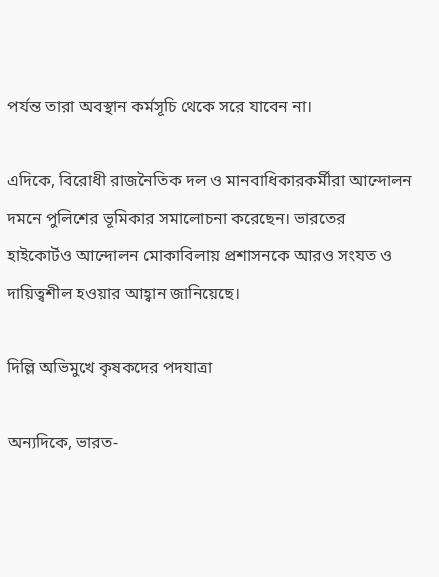পর্যন্ত তারা অবস্থান কর্মসূচি থেকে সরে যাবেন না।

এদিকে, বিরোধী রাজনৈতিক দল ও মানবাধিকারকর্মীরা আন্দোলন দমনে পুলিশের ভূমিকার সমালোচনা করেছেন। ভারতের হাইকোর্টও আন্দোলন মোকাবিলায় প্রশাসনকে আরও সংযত ও দায়িত্বশীল হওয়ার আহ্বান জানিয়েছে।

দিল্লি অভিমুখে কৃষকদের পদযাত্রা

অন্যদিকে, ভারত-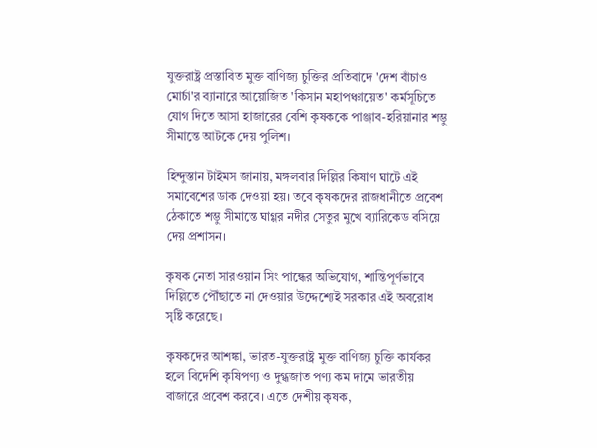যুক্তরাষ্ট্র প্রস্তাবিত মুক্ত বাণিজ্য চুক্তির প্রতিবাদে 'দেশ বাঁচাও মোর্চা'র ব্যানারে আয়োজিত 'কিসান মহাপঞ্চায়েত' কর্মসূচিতে যোগ দিতে আসা হাজারের বেশি কৃষককে পাঞ্জাব-হরিয়ানার শম্ভু সীমান্তে আটকে দেয় পুলিশ।

হিন্দুস্তান টাইমস জানায়, মঙ্গলবার দিল্লির কিষাণ ঘাটে এই সমাবেশের ডাক দেওয়া হয়। তবে কৃষকদের রাজধানীতে প্রবেশ ঠেকাতে শম্ভু সীমান্তে ঘাগ্গর নদীর সেতুর মুখে ব্যারিকেড বসিয়ে দেয় প্রশাসন।

কৃষক নেতা সারওয়ান সিং পান্ধের অভিযোগ, শান্তিপূর্ণভাবে দিল্লিতে পৌঁছাতে না দেওয়ার উদ্দেশ্যেই সরকার এই অবরোধ সৃষ্টি করেছে।

কৃষকদের আশঙ্কা, ভারত-যুক্তরাষ্ট্র মুক্ত বাণিজ্য চুক্তি কার্যকর হলে বিদেশি কৃষিপণ্য ও দুগ্ধজাত পণ্য কম দামে ভারতীয় বাজারে প্রবেশ করবে। এতে দেশীয় কৃষক,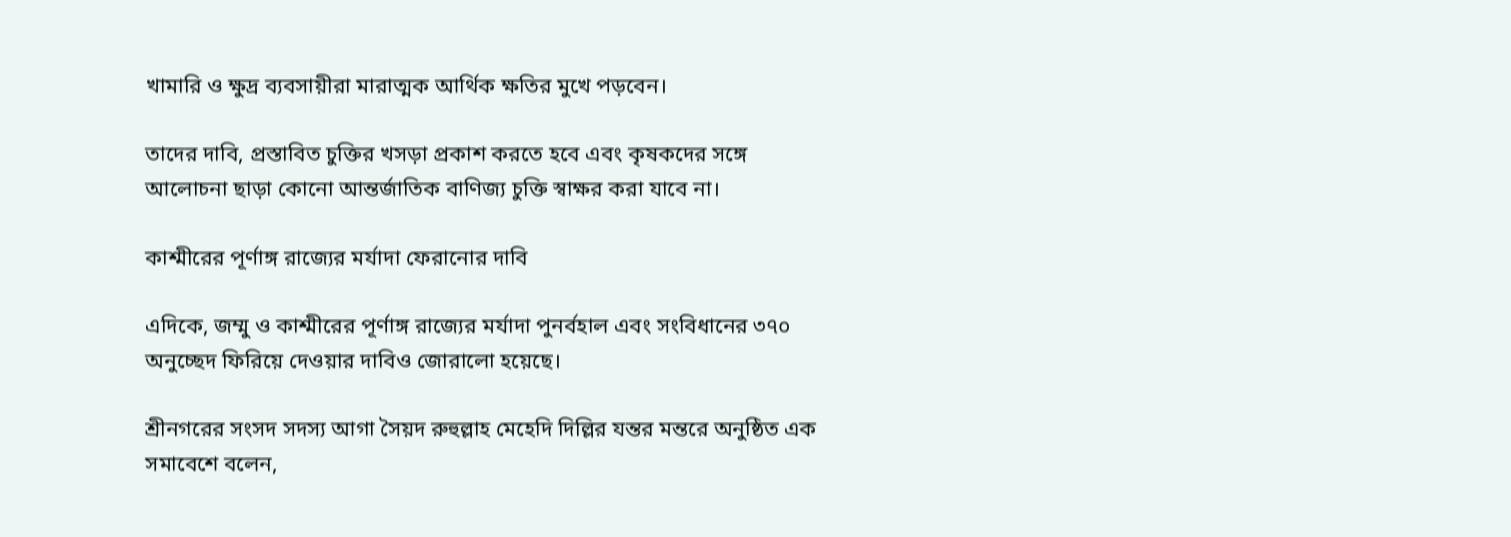খামারি ও ক্ষুদ্র ব্যবসায়ীরা মারাত্মক আর্থিক ক্ষতির মুখে পড়বেন।

তাদের দাবি, প্রস্তাবিত চুক্তির খসড়া প্রকাশ করতে হবে এবং কৃষকদের সঙ্গে আলোচনা ছাড়া কোনো আন্তর্জাতিক বাণিজ্য চুক্তি স্বাক্ষর করা যাবে না।

কাশ্মীরের পূর্ণাঙ্গ রাজ্যের মর্যাদা ফেরানোর দাবি

এদিকে, জম্মু ও কাশ্মীরের পূর্ণাঙ্গ রাজ্যের মর্যাদা পুনর্বহাল এবং সংবিধানের ৩৭০ অনুচ্ছেদ ফিরিয়ে দেওয়ার দাবিও জোরালো হয়েছে।

শ্রীনগরের সংসদ সদস্য আগা সৈয়দ রুহুল্লাহ মেহেদি দিল্লির যন্তর মন্তরে অনুষ্ঠিত এক সমাবেশে বলেন,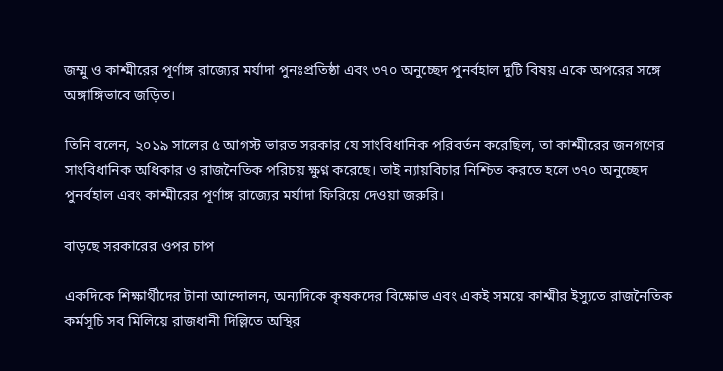জম্মু ও কাশ্মীরের পূর্ণাঙ্গ রাজ্যের মর্যাদা পুনঃপ্রতিষ্ঠা এবং ৩৭০ অনুচ্ছেদ পুনর্বহাল দুটি বিষয় একে অপরের সঙ্গে অঙ্গাঙ্গিভাবে জড়িত।

তিনি বলেন, ২০১৯ সালের ৫ আগস্ট ভারত সরকার যে সাংবিধানিক পরিবর্তন করেছিল, তা কাশ্মীরের জনগণের সাংবিধানিক অধিকার ও রাজনৈতিক পরিচয় ক্ষুণ্ন করেছে। তাই ন্যায়বিচার নিশ্চিত করতে হলে ৩৭০ অনুচ্ছেদ পুনর্বহাল এবং কাশ্মীরের পূর্ণাঙ্গ রাজ্যের মর্যাদা ফিরিয়ে দেওয়া জরুরি।

বাড়ছে সরকারের ওপর চাপ

একদিকে শিক্ষার্থীদের টানা আন্দোলন, অন্যদিকে কৃষকদের বিক্ষোভ এবং একই সময়ে কাশ্মীর ইস্যুতে রাজনৈতিক কর্মসূচি সব মিলিয়ে রাজধানী দিল্লিতে অস্থির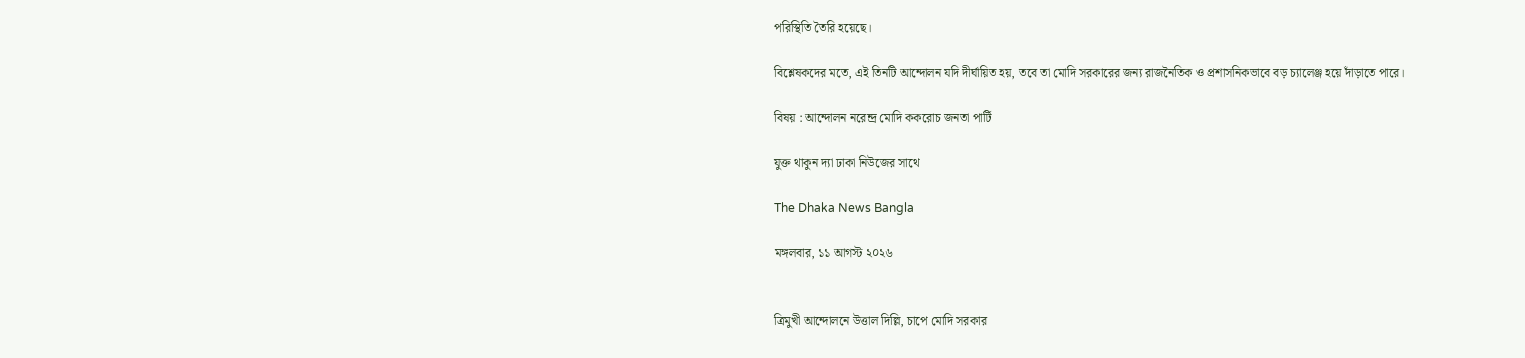পরিস্থিতি তৈরি হয়েছে।

বিশ্লেষকদের মতে, এই তিনটি আন্দোলন যদি দীর্ঘায়িত হয়, তবে তা মোদি সরকারের জন্য রাজনৈতিক ও প্রশাসনিকভাবে বড় চ্যালেঞ্জ হয়ে দাঁড়াতে পারে।

বিষয় : আন্দোলন নরেন্দ্র মোদি ককরোচ জনতা পার্টি

যুক্ত থাকুন দ্যা ঢাকা নিউজের সাথে

The Dhaka News Bangla

মঙ্গলবার, ১১ আগস্ট ২০২৬


ত্রিমুখী আন্দোলনে উত্তাল দিল্লি, চাপে মোদি সরকার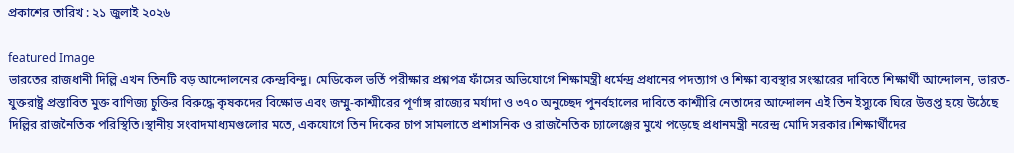প্রকাশের তারিখ : ২১ জুলাই ২০২৬

featured Image
ভারতের রাজধানী দিল্লি এখন তিনটি বড় আন্দোলনের কেন্দ্রবিন্দু। মেডিকেল ভর্তি পরীক্ষার প্রশ্নপত্র ফাঁসের অভিযোগে শিক্ষামন্ত্রী ধর্মেন্দ্র প্রধানের পদত্যাগ ও শিক্ষা ব্যবস্থার সংস্কারের দাবিতে শিক্ষার্থী আন্দোলন, ভারত-যুক্তরাষ্ট্র প্রস্তাবিত মুক্ত বাণিজ্য চুক্তির বিরুদ্ধে কৃষকদের বিক্ষোভ এবং জম্মু-কাশ্মীরের পূর্ণাঙ্গ রাজ্যের মর্যাদা ও ৩৭০ অনুচ্ছেদ পুনর্বহালের দাবিতে কাশ্মীরি নেতাদের আন্দোলন এই তিন ইস্যুকে ঘিরে উত্তপ্ত হয়ে উঠেছে দিল্লির রাজনৈতিক পরিস্থিতি।স্থানীয় সংবাদমাধ্যমগুলোর মতে, একযোগে তিন দিকের চাপ সামলাতে প্রশাসনিক ও রাজনৈতিক চ্যালেঞ্জের মুখে পড়েছে প্রধানমন্ত্রী নরেন্দ্র মোদি সরকার।শিক্ষার্থীদের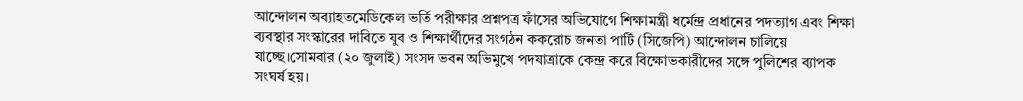আন্দোলন অব্যাহতমেডিকেল ভর্তি পরীক্ষার প্রশ্নপত্র ফাঁসের অভিযোগে শিক্ষামন্ত্রী ধর্মেন্দ্র প্রধানের পদত্যাগ এবং শিক্ষা ব্যবস্থার সংস্কারের দাবিতে যুব ও শিক্ষার্থীদের সংগঠন ককরোচ জনতা পার্টি (সিজেপি) আন্দোলন চালিয়ে যাচ্ছে।সোমবার (২০ জুলাই) সংসদ ভবন অভিমুখে পদযাত্রাকে কেন্দ্র করে বিক্ষোভকারীদের সঙ্গে পুলিশের ব্যাপক সংঘর্ষ হয়।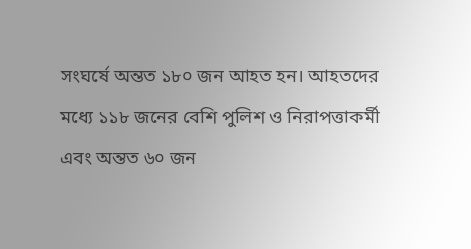সংঘর্ষে অন্তত ১৮০ জন আহত হন। আহতদের মধ্যে ১১৮ জনের বেশি পুলিশ ও নিরাপত্তাকর্মী এবং অন্তত ৬০ জন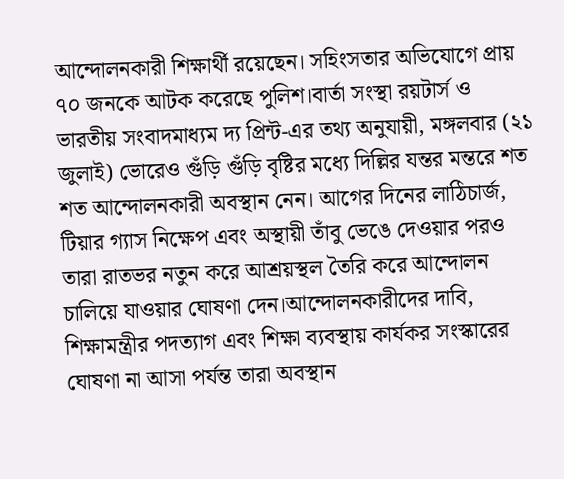আন্দোলনকারী শিক্ষার্থী রয়েছেন। সহিংসতার অভিযোগে প্রায় ৭০ জনকে আটক করেছে পুলিশ।বার্তা সংস্থা রয়টার্স ও ভারতীয় সংবাদমাধ্যম দ্য প্রিন্ট-এর তথ্য অনুযায়ী, মঙ্গলবার (২১ জুলাই) ভোরেও গুঁড়ি গুঁড়ি বৃষ্টির মধ্যে দিল্লির যন্তর মন্তরে শত শত আন্দোলনকারী অবস্থান নেন। আগের দিনের লাঠিচার্জ, টিয়ার গ্যাস নিক্ষেপ এবং অস্থায়ী তাঁবু ভেঙে দেওয়ার পরও তারা রাতভর নতুন করে আশ্রয়স্থল তৈরি করে আন্দোলন চালিয়ে যাওয়ার ঘোষণা দেন।আন্দোলনকারীদের দাবি, শিক্ষামন্ত্রীর পদত্যাগ এবং শিক্ষা ব্যবস্থায় কার্যকর সংস্কারের ঘোষণা না আসা পর্যন্ত তারা অবস্থান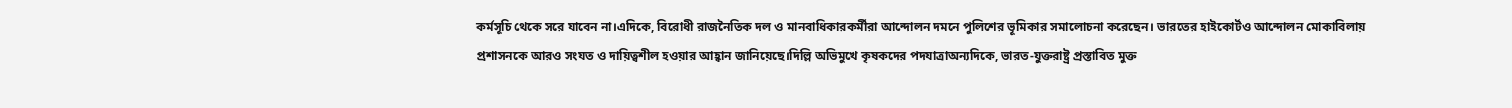কর্মসূচি থেকে সরে যাবেন না।এদিকে, বিরোধী রাজনৈতিক দল ও মানবাধিকারকর্মীরা আন্দোলন দমনে পুলিশের ভূমিকার সমালোচনা করেছেন। ভারতের হাইকোর্টও আন্দোলন মোকাবিলায় প্রশাসনকে আরও সংযত ও দায়িত্বশীল হওয়ার আহ্বান জানিয়েছে।দিল্লি অভিমুখে কৃষকদের পদযাত্রাঅন্যদিকে, ভারত-যুক্তরাষ্ট্র প্রস্তাবিত মুক্ত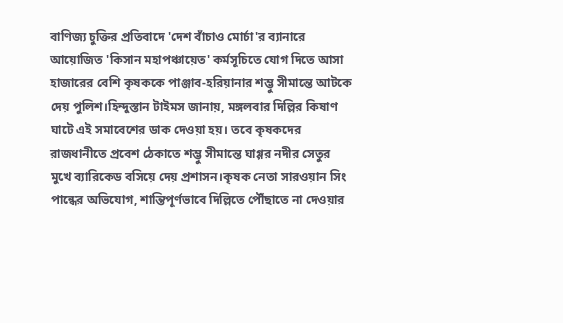বাণিজ্য চুক্তির প্রতিবাদে 'দেশ বাঁচাও মোর্চা'র ব্যানারে আয়োজিত 'কিসান মহাপঞ্চায়েত' কর্মসূচিতে যোগ দিতে আসা হাজারের বেশি কৃষককে পাঞ্জাব-হরিয়ানার শম্ভু সীমান্তে আটকে দেয় পুলিশ।হিন্দুস্তান টাইমস জানায়, মঙ্গলবার দিল্লির কিষাণ ঘাটে এই সমাবেশের ডাক দেওয়া হয়। তবে কৃষকদের রাজধানীতে প্রবেশ ঠেকাতে শম্ভু সীমান্তে ঘাগ্গর নদীর সেতুর মুখে ব্যারিকেড বসিয়ে দেয় প্রশাসন।কৃষক নেতা সারওয়ান সিং পান্ধের অভিযোগ, শান্তিপূর্ণভাবে দিল্লিতে পৌঁছাতে না দেওয়ার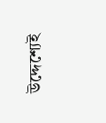উদ্দেশ্যেই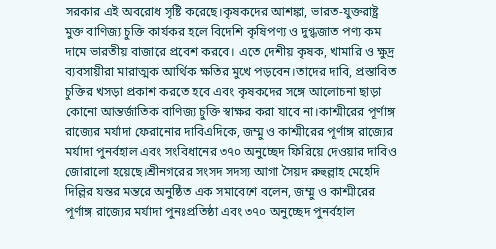সরকার এই অবরোধ সৃষ্টি করেছে।কৃষকদের আশঙ্কা, ভারত-যুক্তরাষ্ট্র মুক্ত বাণিজ্য চুক্তি কার্যকর হলে বিদেশি কৃষিপণ্য ও দুগ্ধজাত পণ্য কম দামে ভারতীয় বাজারে প্রবেশ করবে। এতে দেশীয় কৃষক, খামারি ও ক্ষুদ্র ব্যবসায়ীরা মারাত্মক আর্থিক ক্ষতির মুখে পড়বেন।তাদের দাবি, প্রস্তাবিত চুক্তির খসড়া প্রকাশ করতে হবে এবং কৃষকদের সঙ্গে আলোচনা ছাড়া কোনো আন্তর্জাতিক বাণিজ্য চুক্তি স্বাক্ষর করা যাবে না।কাশ্মীরের পূর্ণাঙ্গ রাজ্যের মর্যাদা ফেরানোর দাবিএদিকে, জম্মু ও কাশ্মীরের পূর্ণাঙ্গ রাজ্যের মর্যাদা পুনর্বহাল এবং সংবিধানের ৩৭০ অনুচ্ছেদ ফিরিয়ে দেওয়ার দাবিও জোরালো হয়েছে।শ্রীনগরের সংসদ সদস্য আগা সৈয়দ রুহুল্লাহ মেহেদি দিল্লির যন্তর মন্তরে অনুষ্ঠিত এক সমাবেশে বলেন, জম্মু ও কাশ্মীরের পূর্ণাঙ্গ রাজ্যের মর্যাদা পুনঃপ্রতিষ্ঠা এবং ৩৭০ অনুচ্ছেদ পুনর্বহাল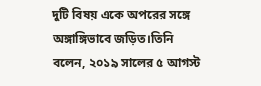দুটি বিষয় একে অপরের সঙ্গে অঙ্গাঙ্গিভাবে জড়িত।তিনি বলেন, ২০১৯ সালের ৫ আগস্ট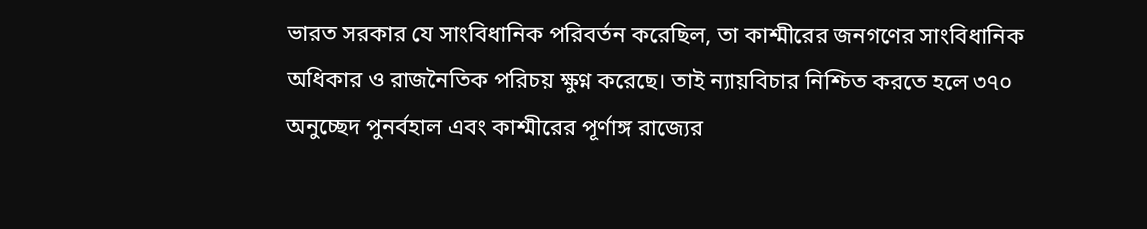ভারত সরকার যে সাংবিধানিক পরিবর্তন করেছিল, তা কাশ্মীরের জনগণের সাংবিধানিক অধিকার ও রাজনৈতিক পরিচয় ক্ষুণ্ন করেছে। তাই ন্যায়বিচার নিশ্চিত করতে হলে ৩৭০ অনুচ্ছেদ পুনর্বহাল এবং কাশ্মীরের পূর্ণাঙ্গ রাজ্যের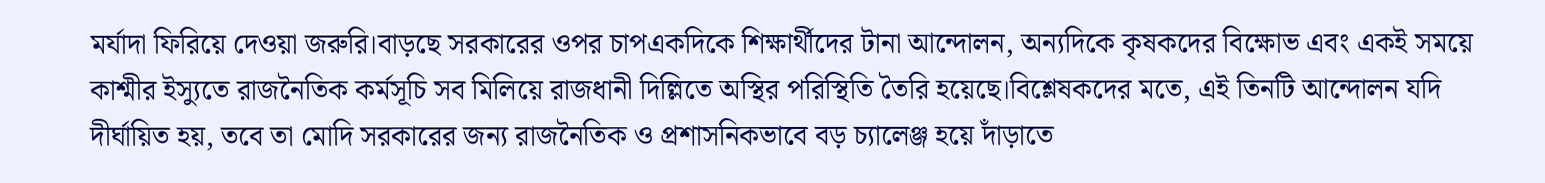মর্যাদা ফিরিয়ে দেওয়া জরুরি।বাড়ছে সরকারের ওপর চাপএকদিকে শিক্ষার্থীদের টানা আন্দোলন, অন্যদিকে কৃষকদের বিক্ষোভ এবং একই সময়ে কাশ্মীর ইস্যুতে রাজনৈতিক কর্মসূচি সব মিলিয়ে রাজধানী দিল্লিতে অস্থির পরিস্থিতি তৈরি হয়েছে।বিশ্লেষকদের মতে, এই তিনটি আন্দোলন যদি দীর্ঘায়িত হয়, তবে তা মোদি সরকারের জন্য রাজনৈতিক ও প্রশাসনিকভাবে বড় চ্যালেঞ্জ হয়ে দাঁড়াতে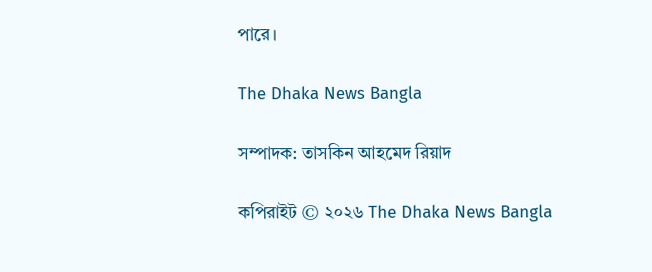পারে।

The Dhaka News Bangla

সম্পাদক: তাসকিন আহমেদ রিয়াদ

কপিরাইট © ২০২৬ The Dhaka News Bangla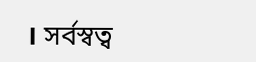। সর্বস্বত্ব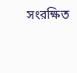সংরক্ষিত